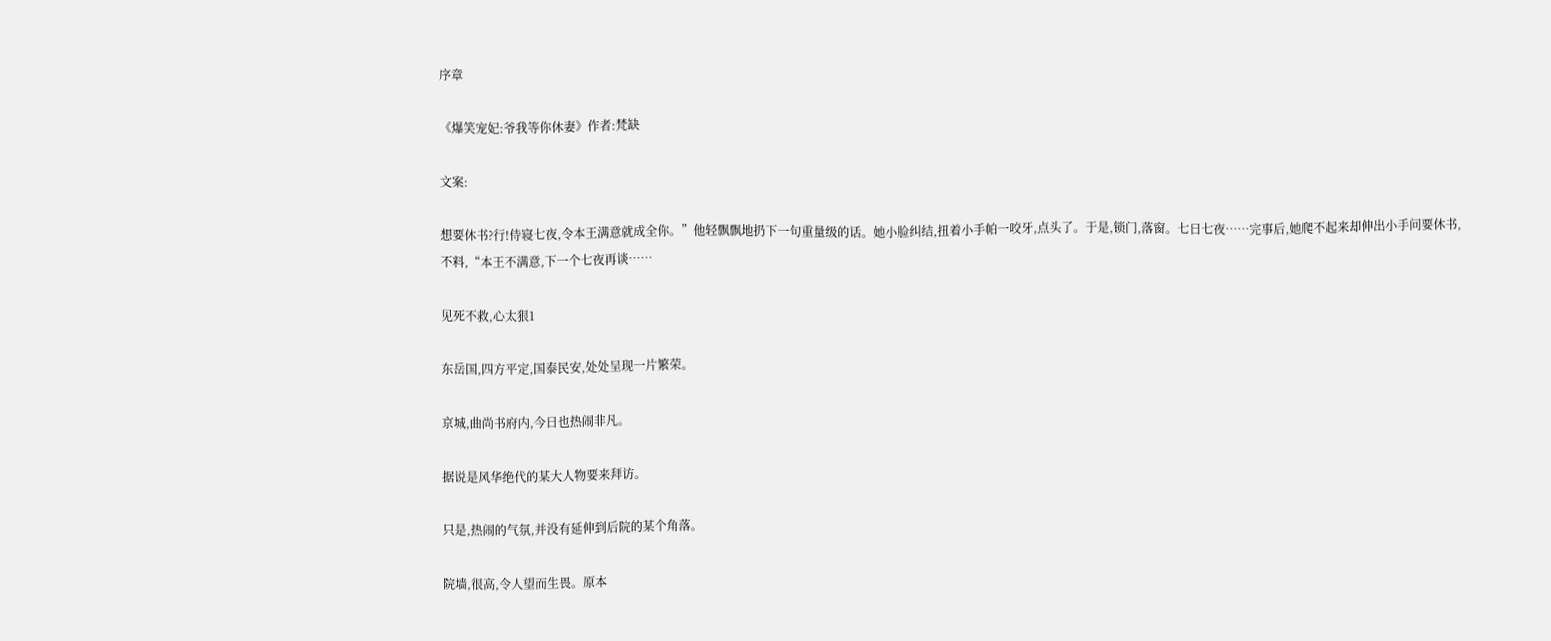序章

《爆笑宠妃:爷我等你休妻》作者:梵缺

文案:

想要休书?行!侍寝七夜,令本王满意就成全你。”他轻飘飘地扔下一句重量级的话。她小脸纠结,扭着小手帕一咬牙,点头了。于是,锁门,落窗。七日七夜……完事后,她爬不起来却伸出小手问要休书,不料,“本王不满意,下一个七夜再谈……

见死不救,心太狠1

东岳国,四方平定,国泰民安,处处呈现一片繁荣。

京城,曲尚书府内,今日也热闹非凡。

据说是风华绝代的某大人物要来拜访。

只是,热闹的气氛,并没有延伸到后院的某个角落。

院墙,很高,令人望而生畏。原本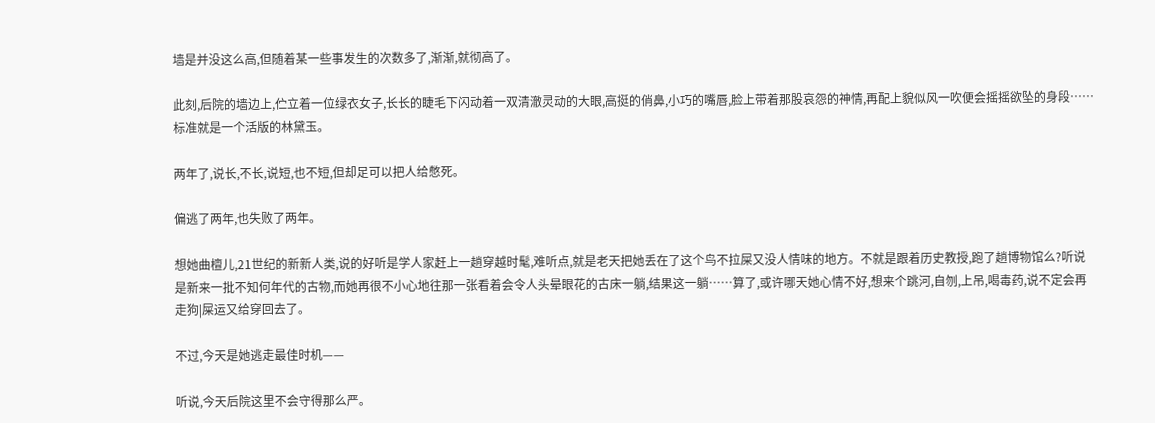墙是并没这么高,但随着某一些事发生的次数多了,渐渐,就彻高了。

此刻,后院的墙边上,伫立着一位绿衣女子,长长的睫毛下闪动着一双清澈灵动的大眼,高挺的俏鼻,小巧的嘴唇,脸上带着那股哀怨的神情,再配上貌似风一吹便会摇摇欲坠的身段……标准就是一个活版的林黛玉。

两年了,说长,不长,说短,也不短,但却足可以把人给憋死。

偏逃了两年,也失败了两年。

想她曲檀儿,21世纪的新新人类,说的好听是学人家赶上一趟穿越时髦,难听点,就是老天把她丢在了这个鸟不拉屎又没人情味的地方。不就是跟着历史教授,跑了趟博物馆么?听说是新来一批不知何年代的古物,而她再很不小心地往那一张看着会令人头晕眼花的古床一躺,结果这一躺……算了,或许哪天她心情不好,想来个跳河,自刎,上吊,喝毒药,说不定会再走狗|屎运又给穿回去了。

不过,今天是她逃走最佳时机——

听说,今天后院这里不会守得那么严。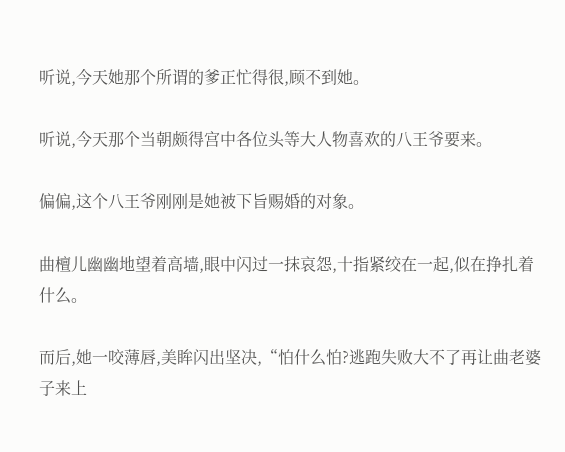听说,今天她那个所谓的爹正忙得很,顾不到她。

听说,今天那个当朝颇得宫中各位头等大人物喜欢的八王爷要来。

偏偏,这个八王爷刚刚是她被下旨赐婚的对象。

曲檀儿幽幽地望着高墙,眼中闪过一抹哀怨,十指紧绞在一起,似在挣扎着什么。

而后,她一咬薄唇,美眸闪出坚决,“怕什么怕?逃跑失败大不了再让曲老婆子来上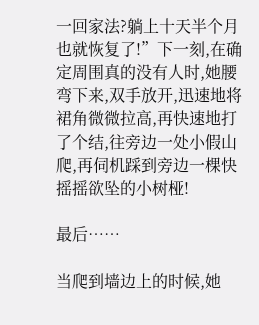一回家法?躺上十天半个月也就恢复了!”下一刻,在确定周围真的没有人时,她腰弯下来,双手放开,迅速地将裙角微微拉高,再快速地打了个结,往旁边一处小假山爬,再伺机踩到旁边一棵快摇摇欲坠的小树桠!

最后……

当爬到墙边上的时候,她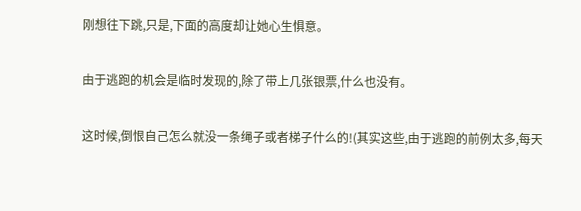刚想往下跳,只是,下面的高度却让她心生惧意。

由于逃跑的机会是临时发现的,除了带上几张银票,什么也没有。

这时候,倒恨自己怎么就没一条绳子或者梯子什么的!(其实这些,由于逃跑的前例太多,每天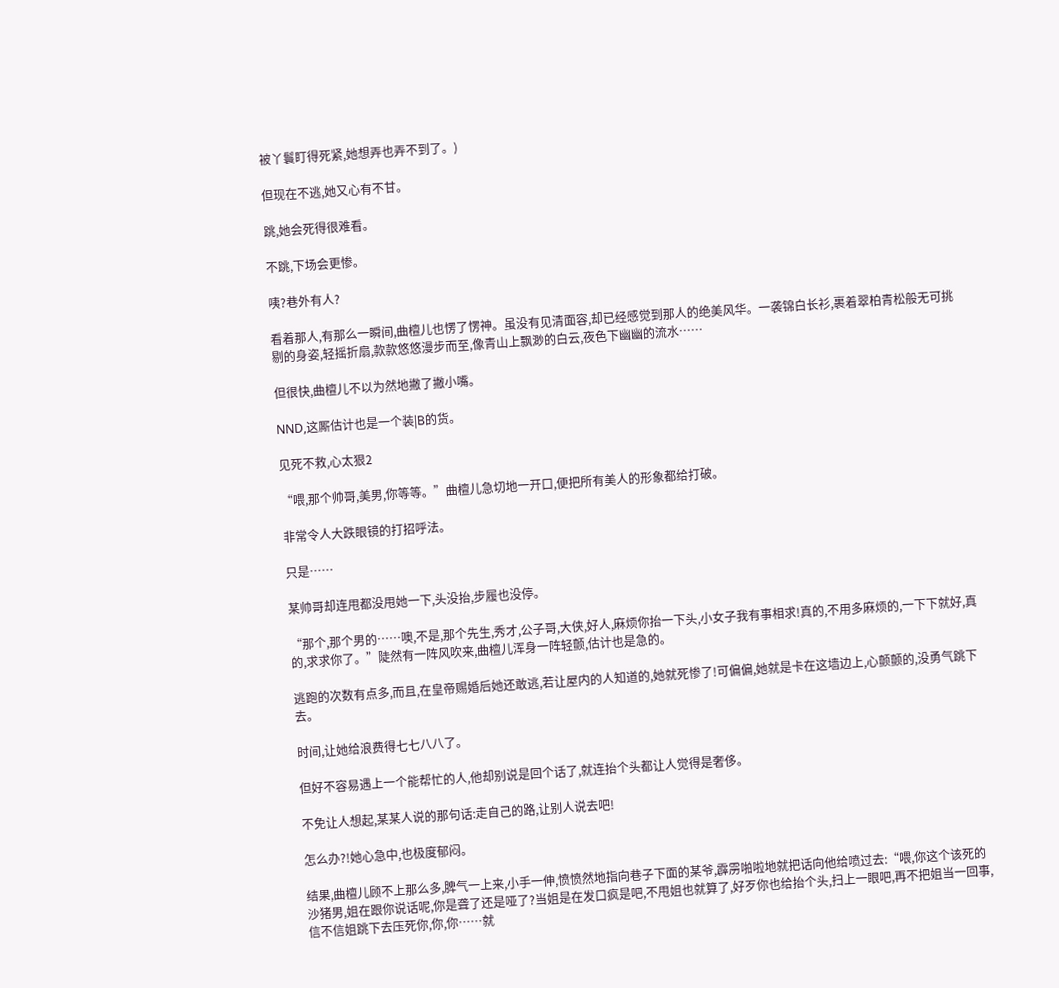被丫鬟盯得死紧,她想弄也弄不到了。)

但现在不逃,她又心有不甘。

跳,她会死得很难看。

不跳,下场会更惨。

咦?巷外有人?

看着那人,有那么一瞬间,曲檀儿也愣了愣神。虽没有见清面容,却已经感觉到那人的绝美风华。一袭锦白长衫,裹着翠柏青松般无可挑剔的身姿,轻摇折扇,款款悠悠漫步而至,像青山上飘渺的白云,夜色下幽幽的流水……

但很快,曲檀儿不以为然地撇了撇小嘴。

NND,这厮估计也是一个装|B的货。

见死不救,心太狠2

“喂,那个帅哥,美男,你等等。”曲檀儿急切地一开口,便把所有美人的形象都给打破。

非常令人大跌眼镜的打招呼法。

只是……

某帅哥却连甩都没甩她一下,头没抬,步履也没停。

“那个,那个男的……噢,不是,那个先生,秀才,公子哥,大侠,好人,麻烦你抬一下头,小女子我有事相求!真的,不用多麻烦的,一下下就好,真的,求求你了。”陡然有一阵风吹来,曲檀儿浑身一阵轻颤,估计也是急的。

逃跑的次数有点多,而且,在皇帝赐婚后她还敢逃,若让屋内的人知道的,她就死惨了!可偏偏,她就是卡在这墙边上,心颤颤的,没勇气跳下去。

时间,让她给浪费得七七八八了。

但好不容易遇上一个能帮忙的人,他却别说是回个话了,就连抬个头都让人觉得是奢侈。

不免让人想起,某某人说的那句话:走自己的路,让别人说去吧!

怎么办?!她心急中,也极度郁闷。

结果,曲檀儿顾不上那么多,脾气一上来,小手一伸,愤愤然地指向巷子下面的某爷,霹雳啪啦地就把话向他给喷过去:“喂,你这个该死的沙猪男,姐在跟你说话呢,你是聋了还是哑了?当姐是在发口疯是吧,不甩姐也就算了,好歹你也给抬个头,扫上一眼吧,再不把姐当一回事,信不信姐跳下去压死你,你,你……就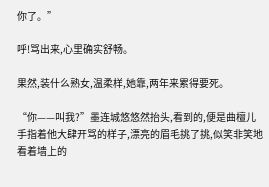你了。”

呼!骂出来,心里确实舒畅。

果然,装什么熟女,温柔样,她靠,两年来累得要死。

“你——叫我?”墨连城悠悠然抬头,看到的,便是曲檀儿手指着他大肆开骂的样子,漂亮的眉毛挑了挑,似笑非笑地看着墙上的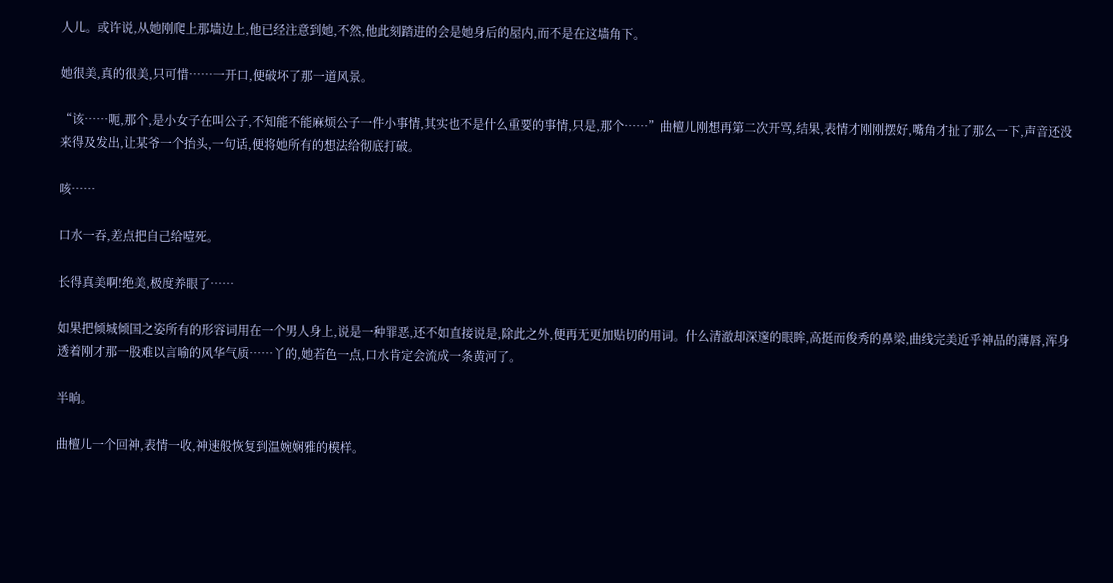人儿。或许说,从她刚爬上那墙边上,他已经注意到她,不然,他此刻踏进的会是她身后的屋内,而不是在这墙角下。

她很美,真的很美,只可惜……一开口,便破坏了那一道风景。

“该……呃,那个,是小女子在叫公子,不知能不能麻烦公子一件小事情,其实也不是什么重要的事情,只是,那个……”曲檀儿刚想再第二次开骂,结果,表情才刚刚摆好,嘴角才扯了那么一下,声音还没来得及发出,让某爷一个抬头,一句话,便将她所有的想法给彻底打破。

咳……

口水一吞,差点把自己给噎死。

长得真美啊!绝美,极度养眼了……

如果把倾城倾国之姿所有的形容词用在一个男人身上,说是一种罪恶,还不如直接说是,除此之外,便再无更加贴切的用词。什么清澈却深邃的眼眸,高挺而俊秀的鼻梁,曲线完美近乎神品的薄唇,浑身透着刚才那一股难以言喻的风华气质……丫的,她若色一点,口水肯定会流成一条黄河了。

半晌。

曲檀儿一个回神,表情一收,神速般恢复到温婉娴雅的模样。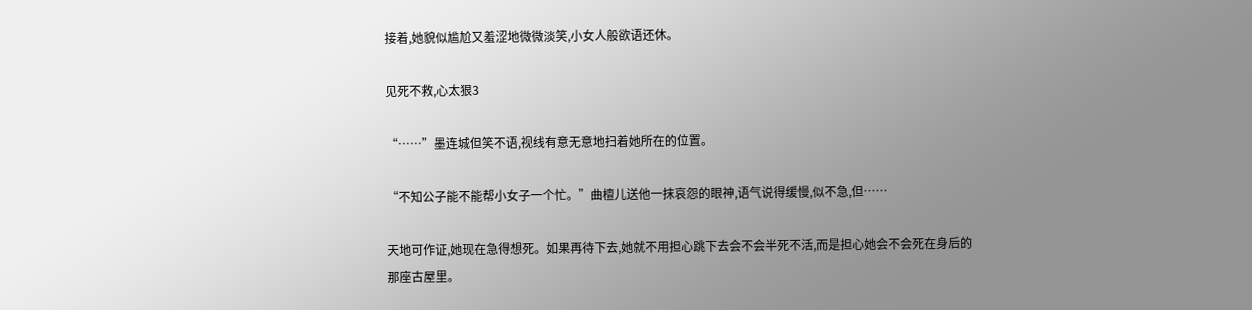接着,她貌似尴尬又羞涩地微微淡笑,小女人般欲语还休。

见死不救,心太狠3

“……”墨连城但笑不语,视线有意无意地扫着她所在的位置。

“不知公子能不能帮小女子一个忙。”曲檀儿送他一抹哀怨的眼神,语气说得缓慢,似不急,但……

天地可作证,她现在急得想死。如果再待下去,她就不用担心跳下去会不会半死不活,而是担心她会不会死在身后的那座古屋里。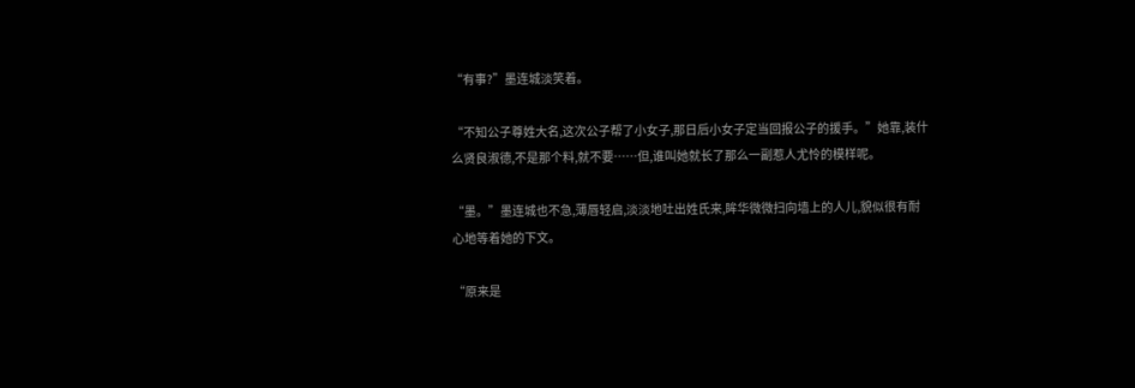“有事?”墨连城淡笑着。

“不知公子尊姓大名,这次公子帮了小女子,那日后小女子定当回报公子的援手。”她靠,装什么贤良淑德,不是那个料,就不要……但,谁叫她就长了那么一副惹人尤怜的模样呢。

“墨。”墨连城也不急,薄唇轻启,淡淡地吐出姓氏来,眸华微微扫向墙上的人儿,貌似很有耐心地等着她的下文。

“原来是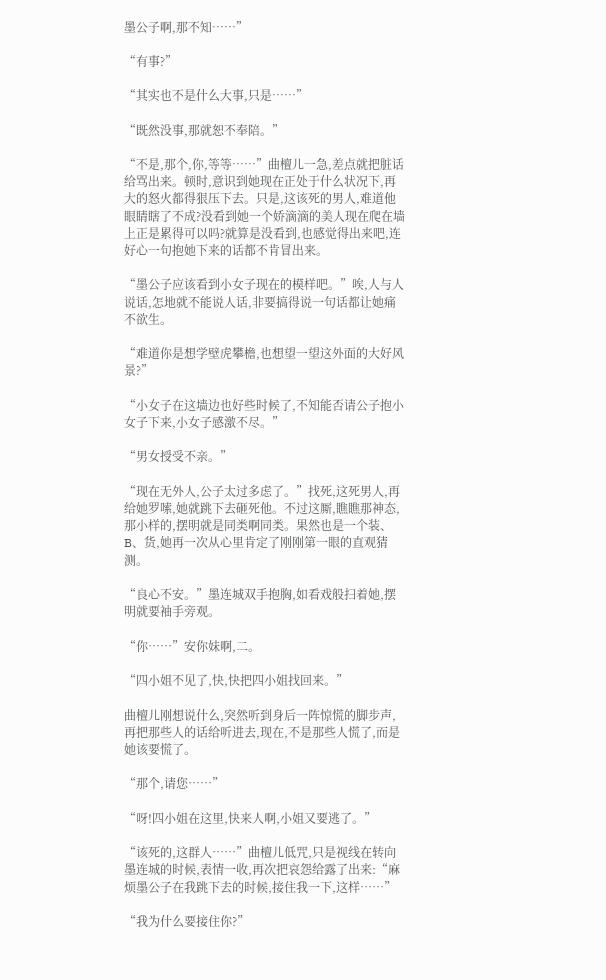墨公子啊,那不知……”

“有事?”

“其实也不是什么大事,只是……”

“既然没事,那就恕不奉陪。”

“不是,那个,你,等等……”曲檀儿一急,差点就把脏话给骂出来。顿时,意识到她现在正处于什么状况下,再大的怒火都得狠压下去。只是,这该死的男人,难道他眼睛瞎了不成?没看到她一个娇滴滴的美人现在爬在墙上正是累得可以吗?就算是没看到,也感觉得出来吧,连好心一句抱她下来的话都不肯冒出来。

“墨公子应该看到小女子现在的模样吧。”唉,人与人说话,怎地就不能说人话,非要搞得说一句话都让她痛不欲生。

“难道你是想学壁虎攀檐,也想望一望这外面的大好风景?”

“小女子在这墙边也好些时候了,不知能否请公子抱小女子下来,小女子感激不尽。”

“男女授受不亲。”

“现在无外人,公子太过多虑了。”找死,这死男人,再给她罗嗦,她就跳下去砸死他。不过这厮,瞧瞧那神态,那小样的,摆明就是同类啊同类。果然也是一个装、B、货,她再一次从心里肯定了刚刚第一眼的直观猜测。

“良心不安。”墨连城双手抱胸,如看戏般扫着她,摆明就要袖手旁观。

“你……”安你妹啊,二。

“四小姐不见了,快,快把四小姐找回来。”

曲檀儿刚想说什么,突然听到身后一阵惊慌的脚步声,再把那些人的话给听进去,现在,不是那些人慌了,而是她该要慌了。

“那个,请您……”

“呀!四小姐在这里,快来人啊,小姐又要逃了。”

“该死的,这群人……”曲檀儿低咒,只是视线在转向墨连城的时候,表情一收,再次把哀怨给露了出来:“麻烦墨公子在我跳下去的时候,接住我一下,这样……”

“我为什么要接住你?”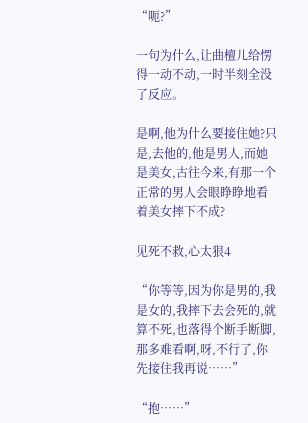“呃?”

一句为什么,让曲檀儿给愣得一动不动,一时半刻全没了反应。

是啊,他为什么要接住她?只是,去他的,他是男人,而她是美女,古往今来,有那一个正常的男人会眼睁睁地看着美女摔下不成?

见死不救,心太狠4

“你等等,因为你是男的,我是女的,我摔下去会死的,就算不死,也落得个断手断脚,那多难看啊,呀,不行了,你先接住我再说……”

“抱……”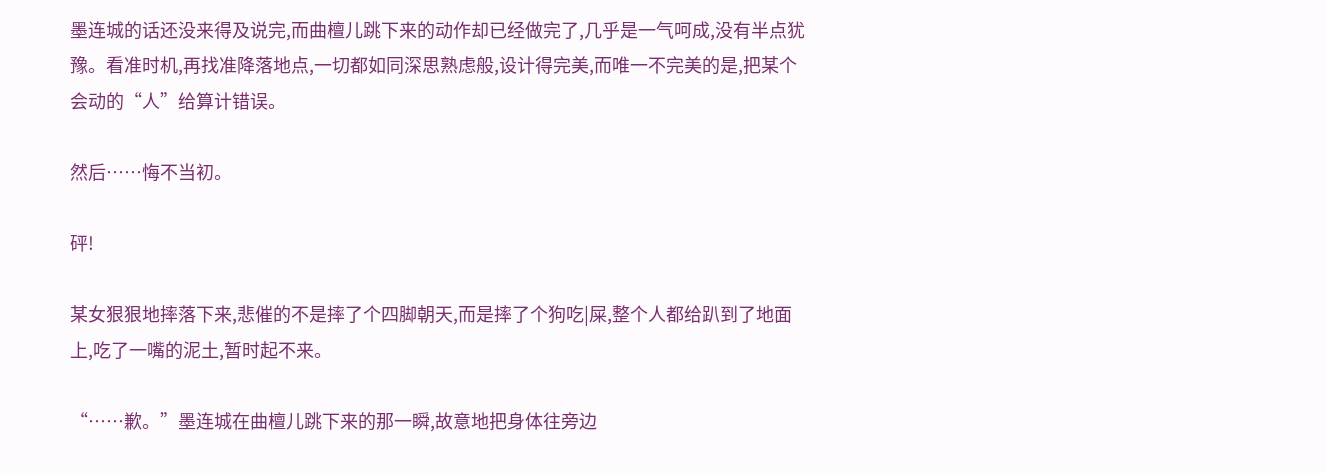墨连城的话还没来得及说完,而曲檀儿跳下来的动作却已经做完了,几乎是一气呵成,没有半点犹豫。看准时机,再找准降落地点,一切都如同深思熟虑般,设计得完美,而唯一不完美的是,把某个会动的“人”给算计错误。

然后……悔不当初。

砰!

某女狠狠地摔落下来,悲催的不是摔了个四脚朝天,而是摔了个狗吃|屎,整个人都给趴到了地面上,吃了一嘴的泥土,暂时起不来。

“……歉。”墨连城在曲檀儿跳下来的那一瞬,故意地把身体往旁边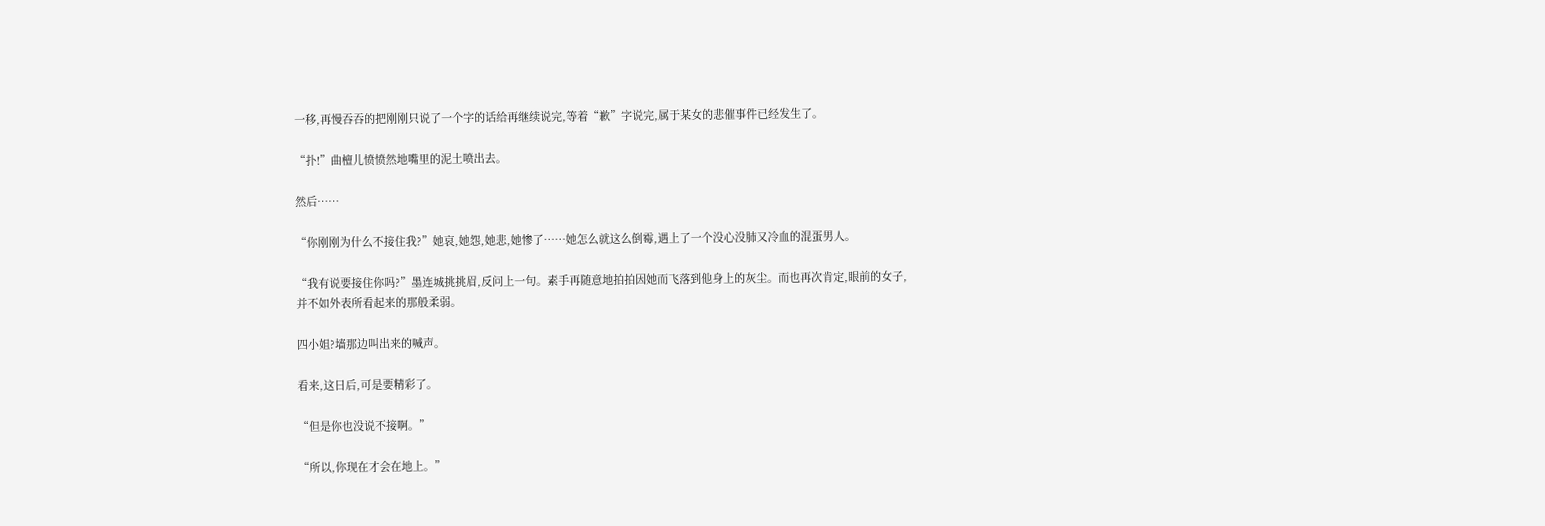一移,再慢吞吞的把刚刚只说了一个字的话给再继续说完,等着“歉”字说完,属于某女的悲催事件已经发生了。

“扑!”曲檀儿愤愤然地嘴里的泥土喷出去。

然后……

“你刚刚为什么不接住我?”她哀,她怨,她悲,她惨了……她怎么就这么倒霉,遇上了一个没心没肺又冷血的混蛋男人。

“我有说要接住你吗?”墨连城挑挑眉,反问上一句。素手再随意地拍拍因她而飞落到他身上的灰尘。而也再次肯定,眼前的女子,并不如外表所看起来的那般柔弱。

四小姐?墙那边叫出来的喊声。

看来,这日后,可是要精彩了。

“但是你也没说不接啊。”

“所以,你现在才会在地上。”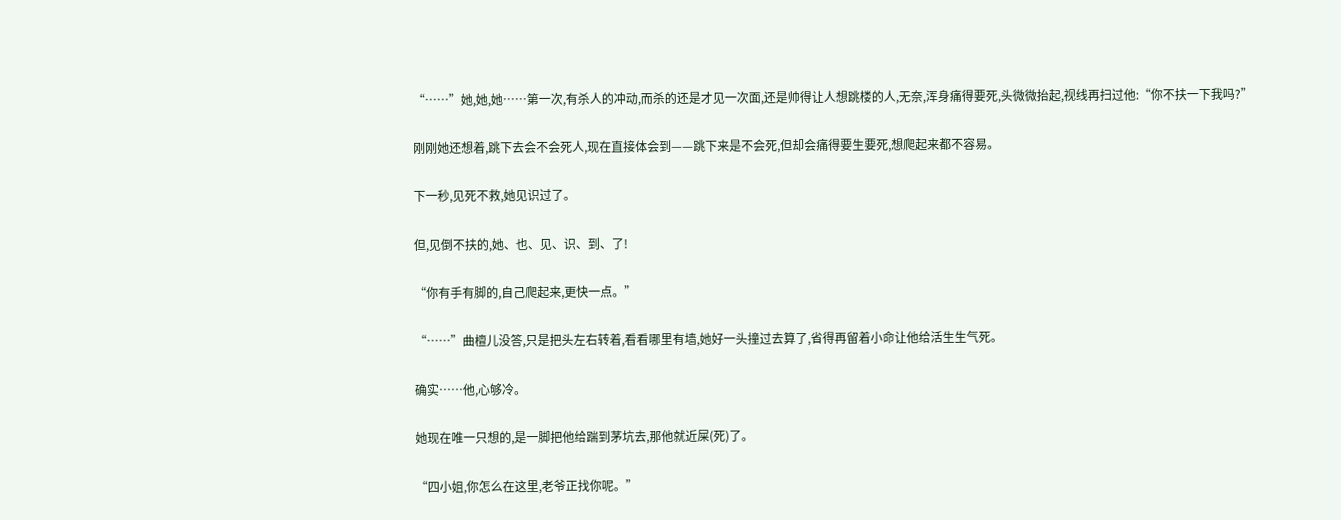“……”她,她,她……第一次,有杀人的冲动,而杀的还是才见一次面,还是帅得让人想跳楼的人,无奈,浑身痛得要死,头微微抬起,视线再扫过他:“你不扶一下我吗?”

刚刚她还想着,跳下去会不会死人,现在直接体会到——跳下来是不会死,但却会痛得要生要死,想爬起来都不容易。

下一秒,见死不救,她见识过了。

但,见倒不扶的,她、也、见、识、到、了!

“你有手有脚的,自己爬起来,更快一点。”

“……”曲檀儿没答,只是把头左右转着,看看哪里有墙,她好一头撞过去算了,省得再留着小命让他给活生生气死。

确实……他,心够冷。

她现在唯一只想的,是一脚把他给踹到茅坑去,那他就近屎(死)了。

“四小姐,你怎么在这里,老爷正找你呢。”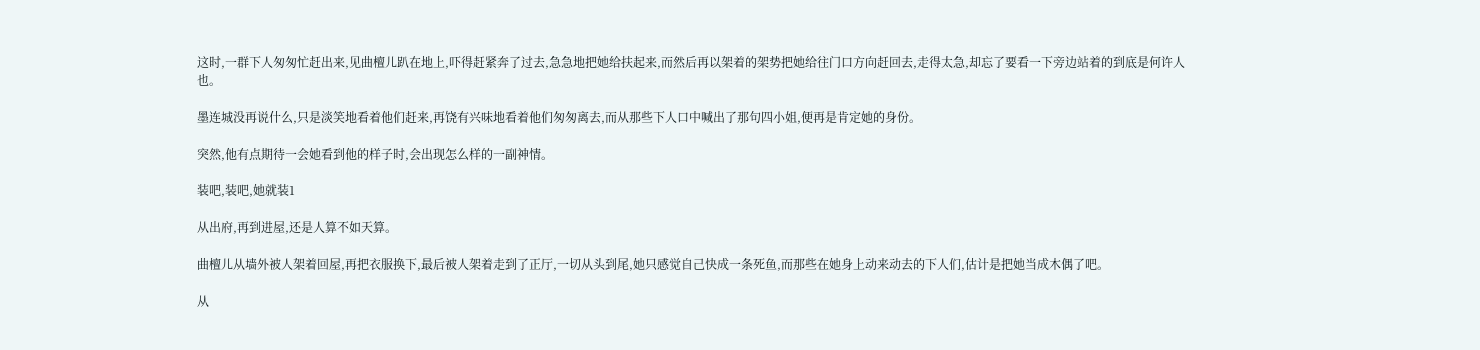这时,一群下人匆匆忙赶出来,见曲檀儿趴在地上,吓得赶紧奔了过去,急急地把她给扶起来,而然后再以架着的架势把她给往门口方向赶回去,走得太急,却忘了要看一下旁边站着的到底是何许人也。

墨连城没再说什么,只是淡笑地看着他们赶来,再饶有兴味地看着他们匆匆离去,而从那些下人口中喊出了那句四小姐,便再是肯定她的身份。

突然,他有点期待一会她看到他的样子时,会出现怎么样的一副神情。

装吧,装吧,她就装1

从出府,再到进屋,还是人算不如天算。

曲檀儿从墙外被人架着回屋,再把衣服换下,最后被人架着走到了正厅,一切从头到尾,她只感觉自己快成一条死鱼,而那些在她身上动来动去的下人们,估计是把她当成木偶了吧。

从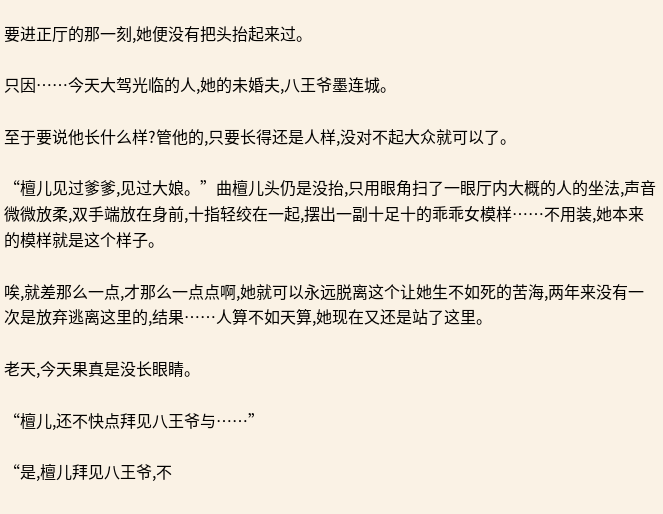要进正厅的那一刻,她便没有把头抬起来过。

只因……今天大驾光临的人,她的未婚夫,八王爷墨连城。

至于要说他长什么样?管他的,只要长得还是人样,没对不起大众就可以了。

“檀儿见过爹爹,见过大娘。”曲檀儿头仍是没抬,只用眼角扫了一眼厅内大概的人的坐法,声音微微放柔,双手端放在身前,十指轻绞在一起,摆出一副十足十的乖乖女模样……不用装,她本来的模样就是这个样子。

唉,就差那么一点,才那么一点点啊,她就可以永远脱离这个让她生不如死的苦海,两年来没有一次是放弃逃离这里的,结果……人算不如天算,她现在又还是站了这里。

老天,今天果真是没长眼睛。

“檀儿,还不快点拜见八王爷与……”

“是,檀儿拜见八王爷,不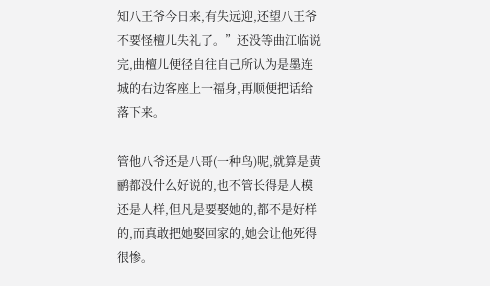知八王爷今日来,有失远迎,还望八王爷不要怪檀儿失礼了。”还没等曲江临说完,曲檀儿便径自往自己所认为是墨连城的右边客座上一福身,再顺便把话给落下来。

管他八爷还是八哥(一种鸟)呢,就算是黄鹂都没什么好说的,也不管长得是人模还是人样,但凡是要娶她的,都不是好样的,而真敢把她娶回家的,她会让他死得很惨。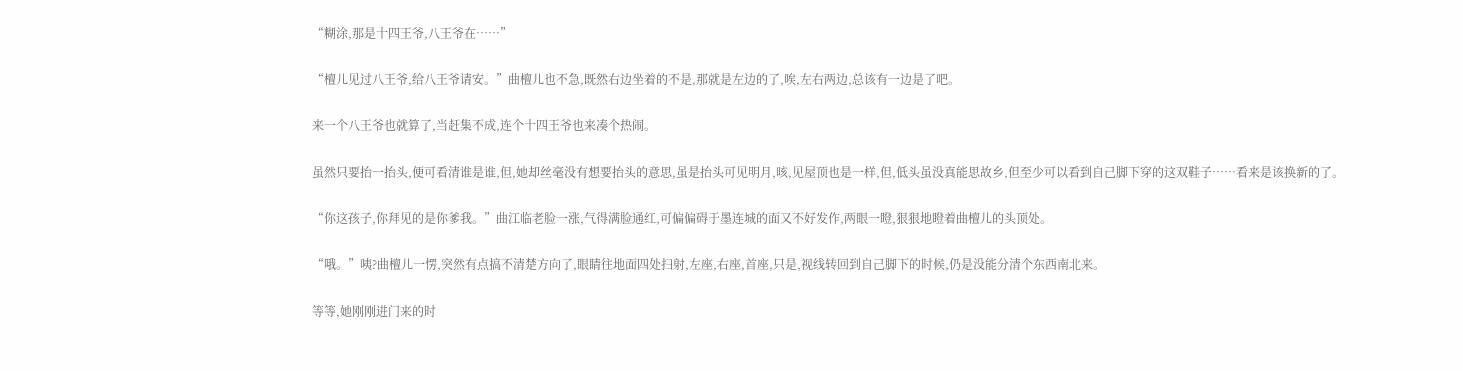“糊涂,那是十四王爷,八王爷在……”

“檀儿见过八王爷,给八王爷请安。”曲檀儿也不急,既然右边坐着的不是,那就是左边的了,唉,左右两边,总该有一边是了吧。

来一个八王爷也就算了,当赶集不成,连个十四王爷也来凑个热闹。

虽然只要抬一抬头,便可看清谁是谁,但,她却丝毫没有想要抬头的意思,虽是抬头可见明月,咳,见屋顶也是一样,但,低头虽没真能思故乡,但至少可以看到自己脚下穿的这双鞋子……看来是该换新的了。

“你这孩子,你拜见的是你爹我。”曲江临老脸一涨,气得满脸通红,可偏偏碍于墨连城的面又不好发作,两眼一瞪,狠狠地瞪着曲檀儿的头顶处。

“哦。”咦?曲檀儿一愣,突然有点搞不清楚方向了,眼睛往地面四处扫射,左座,右座,首座,只是,视线转回到自己脚下的时候,仍是没能分清个东西南北来。

等等,她刚刚进门来的时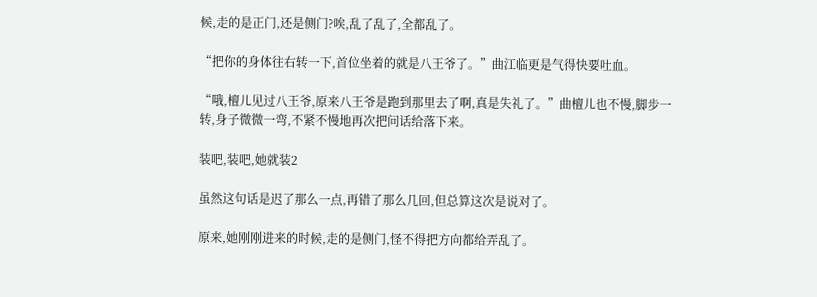候,走的是正门,还是侧门?唉,乱了乱了,全都乱了。

“把你的身体往右转一下,首位坐着的就是八王爷了。”曲江临更是气得快要吐血。

“哦,檀儿见过八王爷,原来八王爷是跑到那里去了啊,真是失礼了。”曲檀儿也不慢,脚步一转,身子微微一弯,不紧不慢地再次把问话给落下来。

装吧,装吧,她就装2

虽然这句话是迟了那么一点,再错了那么几回,但总算这次是说对了。

原来,她刚刚进来的时候,走的是侧门,怪不得把方向都给弄乱了。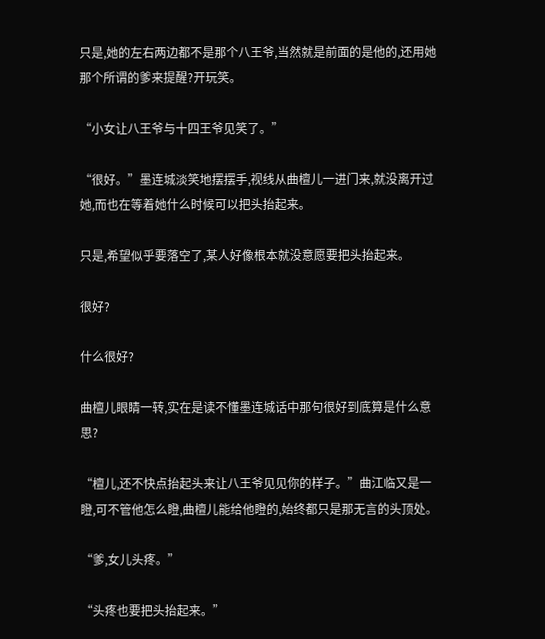只是,她的左右两边都不是那个八王爷,当然就是前面的是他的,还用她那个所谓的爹来提醒?开玩笑。

“小女让八王爷与十四王爷见笑了。”

“很好。”墨连城淡笑地摆摆手,视线从曲檀儿一进门来,就没离开过她,而也在等着她什么时候可以把头抬起来。

只是,希望似乎要落空了,某人好像根本就没意愿要把头抬起来。

很好?

什么很好?

曲檀儿眼睛一转,实在是读不懂墨连城话中那句很好到底算是什么意思?

“檀儿,还不快点抬起头来让八王爷见见你的样子。”曲江临又是一瞪,可不管他怎么瞪,曲檀儿能给他瞪的,始终都只是那无言的头顶处。

“爹,女儿头疼。”

“头疼也要把头抬起来。”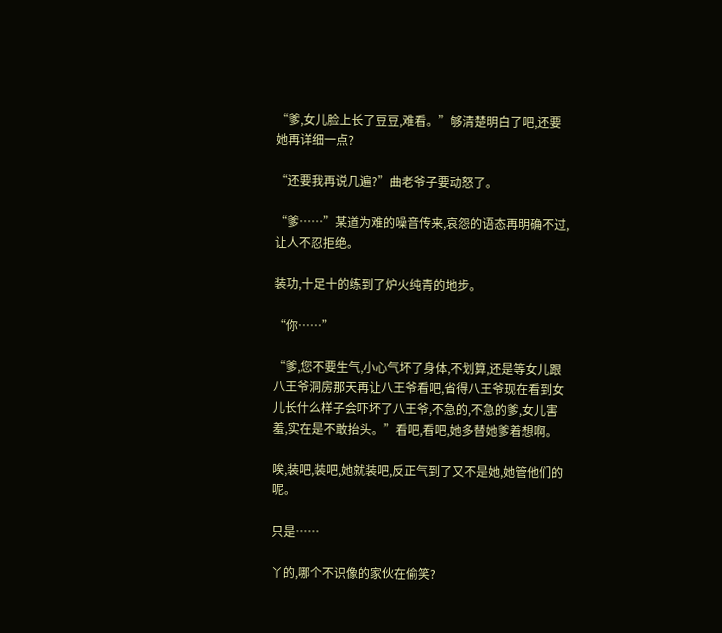“爹,女儿脸上长了豆豆,难看。”够清楚明白了吧,还要她再详细一点?

“还要我再说几遍?”曲老爷子要动怒了。

“爹……”某道为难的噪音传来,哀怨的语态再明确不过,让人不忍拒绝。

装功,十足十的练到了炉火纯青的地步。

“你……”

“爹,您不要生气,小心气坏了身体,不划算,还是等女儿跟八王爷洞房那天再让八王爷看吧,省得八王爷现在看到女儿长什么样子会吓坏了八王爷,不急的,不急的爹,女儿害羞,实在是不敢抬头。”看吧,看吧,她多替她爹着想啊。

唉,装吧,装吧,她就装吧,反正气到了又不是她,她管他们的呢。

只是……

丫的,哪个不识像的家伙在偷笑?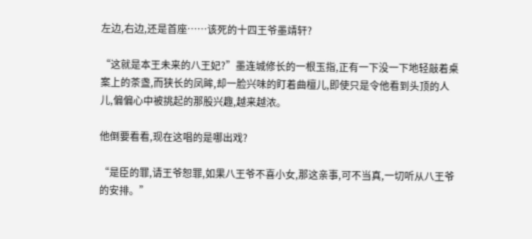左边,右边,还是首座……该死的十四王爷墨靖轩?

“这就是本王未来的八王妃?”墨连城修长的一根玉指,正有一下没一下地轻敲着桌案上的茶盏,而狭长的凤眸,却一脸兴味的盯着曲檀儿,即使只是令他看到头顶的人儿,偏偏心中被挑起的那股兴趣,越来越浓。

他倒要看看,现在这唱的是哪出戏?

“是臣的罪,请王爷恕罪,如果八王爷不喜小女,那这亲事,可不当真,一切听从八王爷的安排。”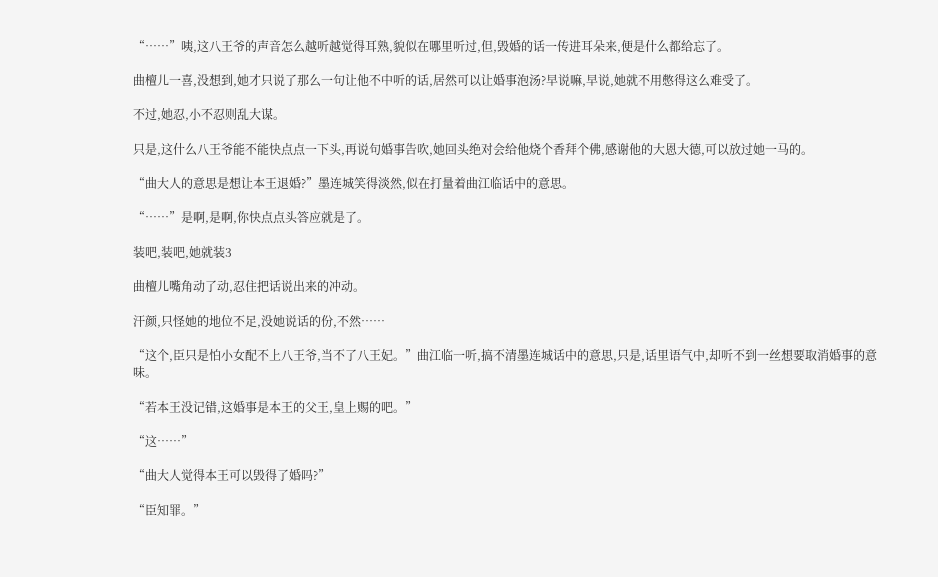“……”咦,这八王爷的声音怎么越听越觉得耳熟,貌似在哪里听过,但,毁婚的话一传进耳朵来,便是什么都给忘了。

曲檀儿一喜,没想到,她才只说了那么一句让他不中听的话,居然可以让婚事泡汤?早说嘛,早说,她就不用憋得这么难受了。

不过,她忍,小不忍则乱大谋。

只是,这什么八王爷能不能快点点一下头,再说句婚事告吹,她回头绝对会给他烧个香拜个佛,感谢他的大恩大德,可以放过她一马的。

“曲大人的意思是想让本王退婚?”墨连城笑得淡然,似在打量着曲江临话中的意思。

“……”是啊,是啊,你快点点头答应就是了。

装吧,装吧,她就装3

曲檀儿嘴角动了动,忍住把话说出来的冲动。

汗颜,只怪她的地位不足,没她说话的份,不然……

“这个,臣只是怕小女配不上八王爷,当不了八王妃。”曲江临一听,搞不清墨连城话中的意思,只是,话里语气中,却听不到一丝想要取消婚事的意味。

“若本王没记错,这婚事是本王的父王,皇上赐的吧。”

“这……”

“曲大人觉得本王可以毁得了婚吗?”

“臣知罪。”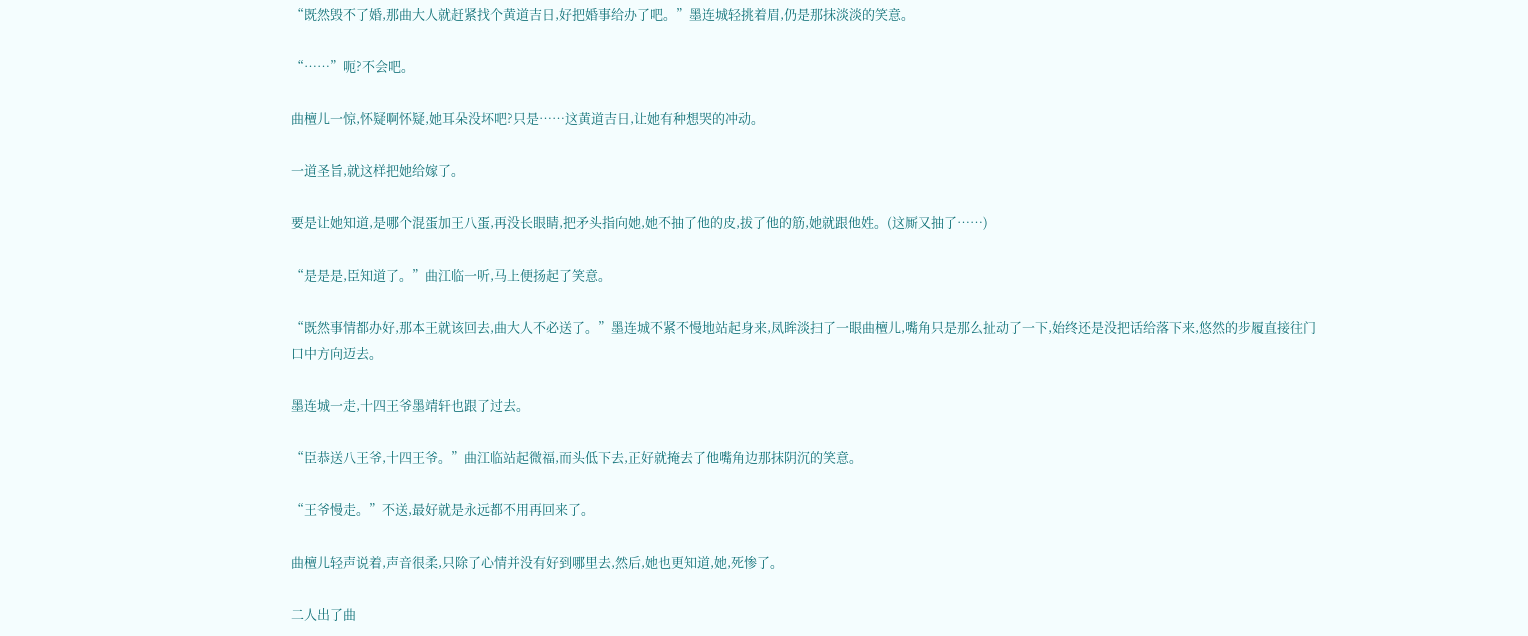“既然毁不了婚,那曲大人就赶紧找个黄道吉日,好把婚事给办了吧。”墨连城轻挑着眉,仍是那抹淡淡的笑意。

“……”呃?不会吧。

曲檀儿一惊,怀疑啊怀疑,她耳朵没坏吧?只是……这黄道吉日,让她有种想哭的冲动。

一道圣旨,就这样把她给嫁了。

要是让她知道,是哪个混蛋加王八蛋,再没长眼睛,把矛头指向她,她不抽了他的皮,拔了他的筋,她就跟他姓。(这厮又抽了……)

“是是是,臣知道了。”曲江临一听,马上便扬起了笑意。

“既然事情都办好,那本王就该回去,曲大人不必送了。”墨连城不紧不慢地站起身来,凤眸淡扫了一眼曲檀儿,嘴角只是那么扯动了一下,始终还是没把话给落下来,悠然的步履直接往门口中方向迈去。

墨连城一走,十四王爷墨靖轩也跟了过去。

“臣恭送八王爷,十四王爷。”曲江临站起微福,而头低下去,正好就掩去了他嘴角边那抹阴沉的笑意。

“王爷慢走。”不送,最好就是永远都不用再回来了。

曲檀儿轻声说着,声音很柔,只除了心情并没有好到哪里去,然后,她也更知道,她,死惨了。

二人出了曲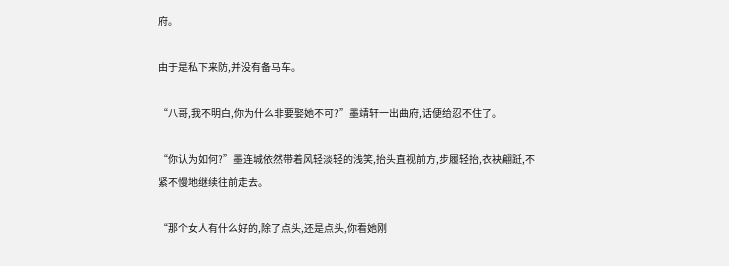府。

由于是私下来防,并没有备马车。

“八哥,我不明白,你为什么非要娶她不可?”墨靖轩一出曲府,话便给忍不住了。

“你认为如何?”墨连城依然带着风轻淡轻的浅笑,抬头直视前方,步履轻抬,衣袂翩跹,不紧不慢地继续往前走去。

“那个女人有什么好的,除了点头,还是点头,你看她刚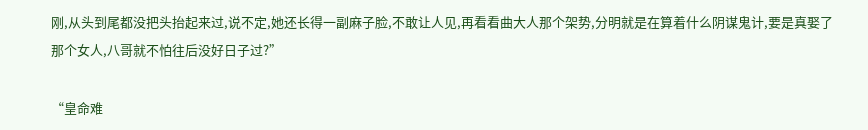刚,从头到尾都没把头抬起来过,说不定,她还长得一副麻子脸,不敢让人见,再看看曲大人那个架势,分明就是在算着什么阴谋鬼计,要是真娶了那个女人,八哥就不怕往后没好日子过?”

“皇命难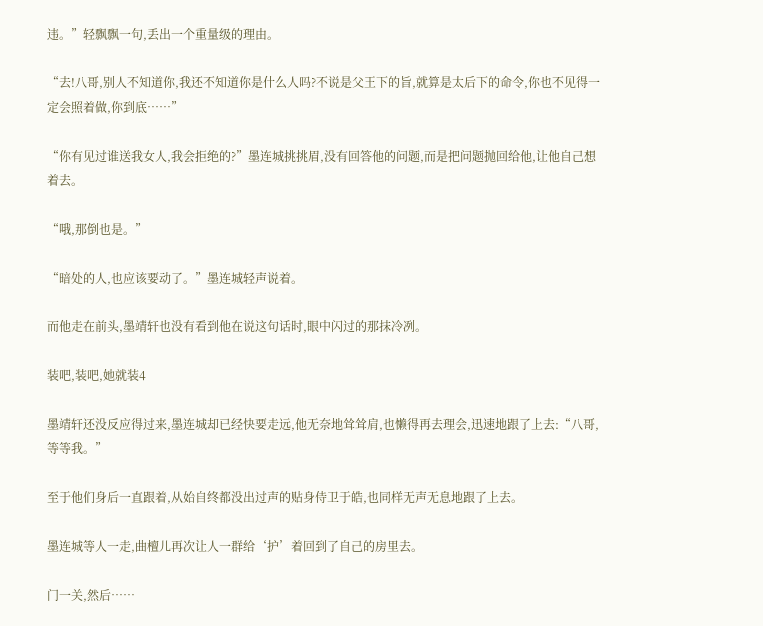违。”轻飘飘一句,丢出一个重量级的理由。

“去!八哥,别人不知道你,我还不知道你是什么人吗?不说是父王下的旨,就算是太后下的命令,你也不见得一定会照着做,你到底……”

“你有见过谁送我女人,我会拒绝的?”墨连城挑挑眉,没有回答他的问题,而是把问题抛回给他,让他自己想着去。

“哦,那倒也是。”

“暗处的人,也应该要动了。”墨连城轻声说着。

而他走在前头,墨靖轩也没有看到他在说这句话时,眼中闪过的那抹冷冽。

装吧,装吧,她就装4

墨靖轩还没反应得过来,墨连城却已经快要走远,他无奈地耸耸肩,也懒得再去理会,迅速地跟了上去:“八哥,等等我。”

至于他们身后一直跟着,从始自终都没出过声的贴身侍卫于皓,也同样无声无息地跟了上去。

墨连城等人一走,曲檀儿再次让人一群给‘护’着回到了自己的房里去。

门一关,然后……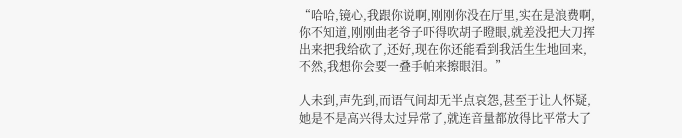“哈哈,镜心,我跟你说啊,刚刚你没在厅里,实在是浪费啊,你不知道,刚刚曲老爷子吓得吹胡子瞪眼,就差没把大刀挥出来把我给砍了,还好,现在你还能看到我活生生地回来,不然,我想你会要一叠手帕来擦眼泪。”

人未到,声先到,而语气间却无半点哀怨,甚至于让人怀疑,她是不是高兴得太过异常了,就连音量都放得比平常大了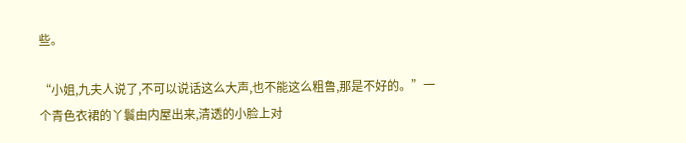些。

“小姐,九夫人说了,不可以说话这么大声,也不能这么粗鲁,那是不好的。”一个青色衣裙的丫鬟由内屋出来,清透的小脸上对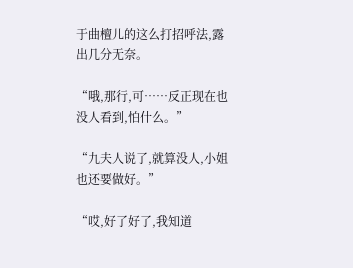于曲檀儿的这么打招呼法,露出几分无奈。

“哦,那行,可……反正现在也没人看到,怕什么。”

“九夫人说了,就算没人,小姐也还要做好。”

“哎,好了好了,我知道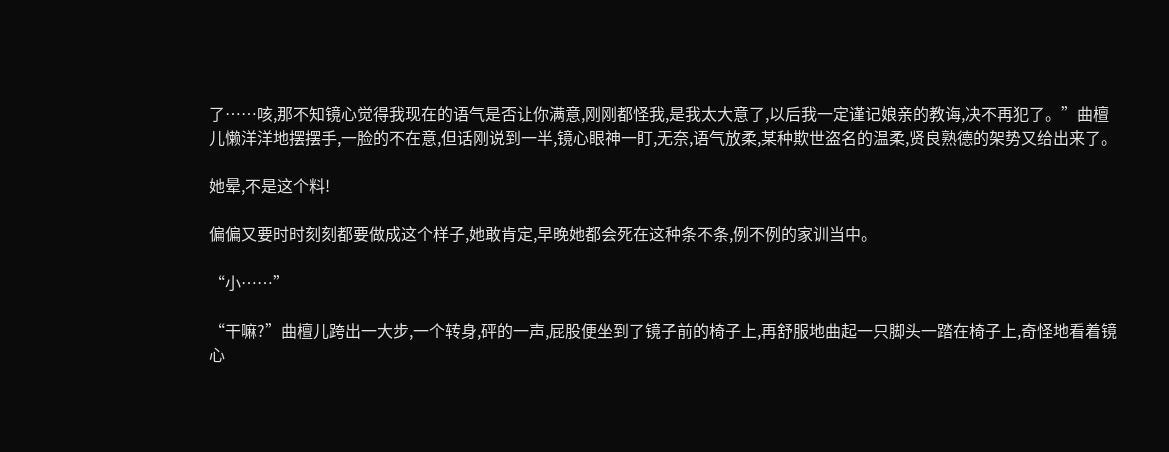了……咳,那不知镜心觉得我现在的语气是否让你满意,刚刚都怪我,是我太大意了,以后我一定谨记娘亲的教诲,决不再犯了。”曲檀儿懒洋洋地摆摆手,一脸的不在意,但话刚说到一半,镜心眼神一盯,无奈,语气放柔,某种欺世盗名的温柔,贤良熟德的架势又给出来了。

她晕,不是这个料!

偏偏又要时时刻刻都要做成这个样子,她敢肯定,早晚她都会死在这种条不条,例不例的家训当中。

“小……”

“干嘛?”曲檀儿跨出一大步,一个转身,砰的一声,屁股便坐到了镜子前的椅子上,再舒服地曲起一只脚头一踏在椅子上,奇怪地看着镜心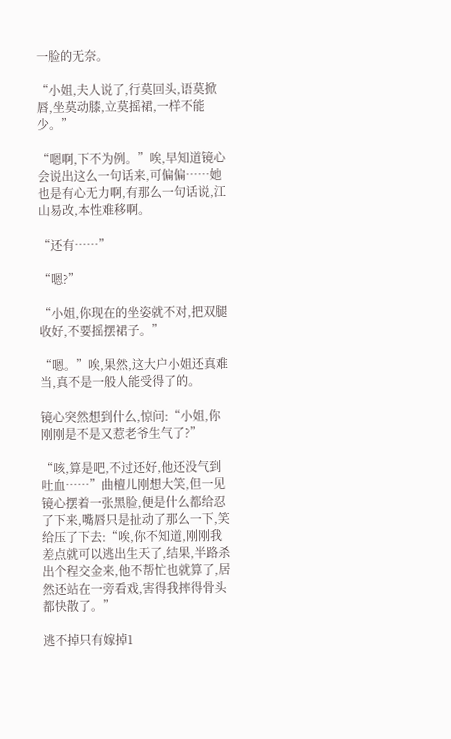一脸的无奈。

“小姐,夫人说了,行莫回头,语莫掀唇,坐莫动膝,立莫摇裙,一样不能少。”

“嗯啊,下不为例。”唉,早知道镜心会说出这么一句话来,可偏偏……她也是有心无力啊,有那么一句话说,江山易改,本性难移啊。

“还有……”

“嗯?”

“小姐,你现在的坐姿就不对,把双腿收好,不要摇摆裙子。”

“嗯。”唉,果然,这大户小姐还真难当,真不是一般人能受得了的。

镜心突然想到什么,惊问:“小姐,你刚刚是不是又惹老爷生气了?”

“咳,算是吧,不过还好,他还没气到吐血……”曲檀儿刚想大笑,但一见镜心摆着一张黑脸,便是什么都给忍了下来,嘴唇只是扯动了那么一下,笑给压了下去:“唉,你不知道,刚刚我差点就可以逃出生天了,结果,半路杀出个程交金来,他不帮忙也就算了,居然还站在一旁看戏,害得我摔得骨头都快散了。”

逃不掉只有嫁掉1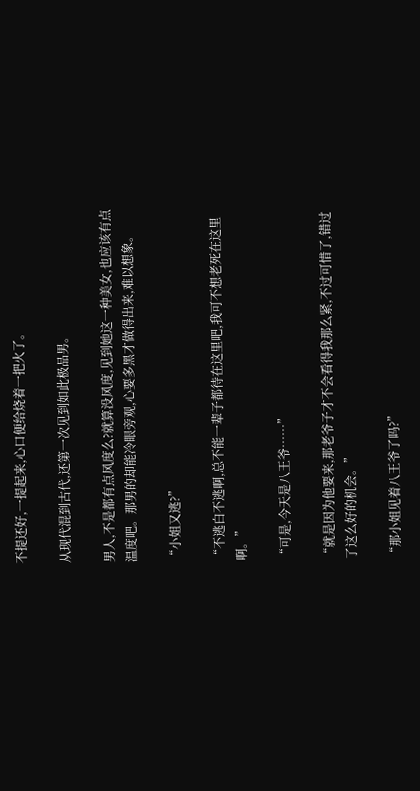不提还好,一提起来,心口便给烧着一把火了。

从现代混到古代,还第一次见到如此极品男。

男人,不是都有点风度么?就算没风度,见到她这一种美女,也应该有点温度吧。那男的却能冷眼旁观,心要多黑才做得出来,难以想象。

“小姐又逃?”

“不逃白不逃啊,总不能一辈子都待在这里吧,我可不想老死在这里啊。”

“可是,今天是八王爷……”

“就是因为他要来,那老爷子才不会看得我那么紧,不过可惜了,错过了这么好的机会。”

“那小姐见着八王爷了吗?”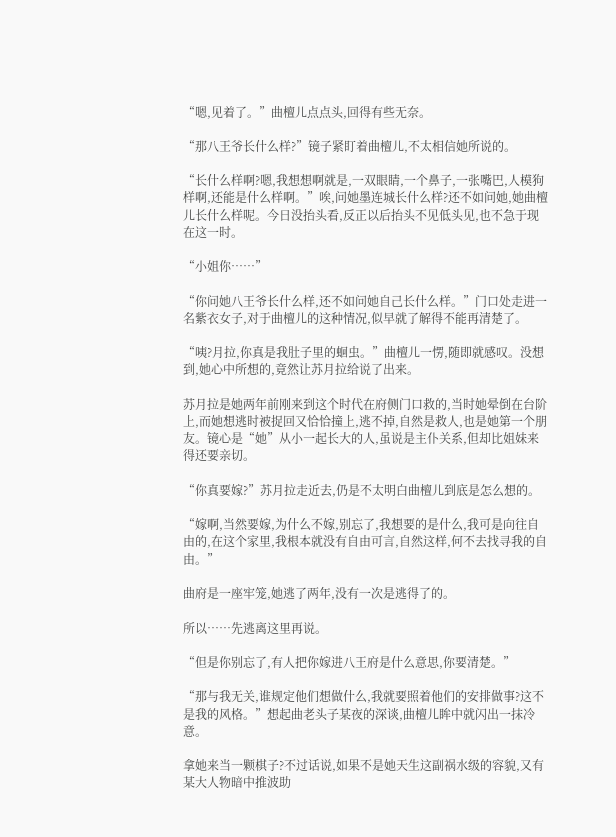“嗯,见着了。”曲檀儿点点头,回得有些无奈。

“那八王爷长什么样?”镜子紧盯着曲檀儿,不太相信她所说的。

“长什么样啊?嗯,我想想啊就是,一双眼睛,一个鼻子,一张嘴巴,人模狗样啊,还能是什么样啊。”唉,问她墨连城长什么样?还不如问她,她曲檀儿长什么样呢。今日没抬头看,反正以后抬头不见低头见,也不急于现在这一时。

“小姐你……”

“你问她八王爷长什么样,还不如问她自己长什么样。”门口处走进一名紫衣女子,对于曲檀儿的这种情况,似早就了解得不能再清楚了。

“咦?月拉,你真是我肚子里的蛔虫。”曲檀儿一愣,随即就感叹。没想到,她心中所想的,竟然让苏月拉给说了出来。

苏月拉是她两年前刚来到这个时代在府侧门口救的,当时她晕倒在台阶上,而她想逃时被捉回又恰恰撞上,逃不掉,自然是救人,也是她第一个朋友。镜心是“她”从小一起长大的人,虽说是主仆关系,但却比姐妹来得还要亲切。

“你真要嫁?”苏月拉走近去,仍是不太明白曲檀儿到底是怎么想的。

“嫁啊,当然要嫁,为什么不嫁,别忘了,我想要的是什么,我可是向往自由的,在这个家里,我根本就没有自由可言,自然这样,何不去找寻我的自由。”

曲府是一座牢笼,她逃了两年,没有一次是逃得了的。

所以……先逃离这里再说。

“但是你别忘了,有人把你嫁进八王府是什么意思,你要清楚。”

“那与我无关,谁规定他们想做什么,我就要照着他们的安排做事?这不是我的风格。”想起曲老头子某夜的深谈,曲檀儿眸中就闪出一抹冷意。

拿她来当一颗棋子?不过话说,如果不是她天生这副祸水级的容貌,又有某大人物暗中推波助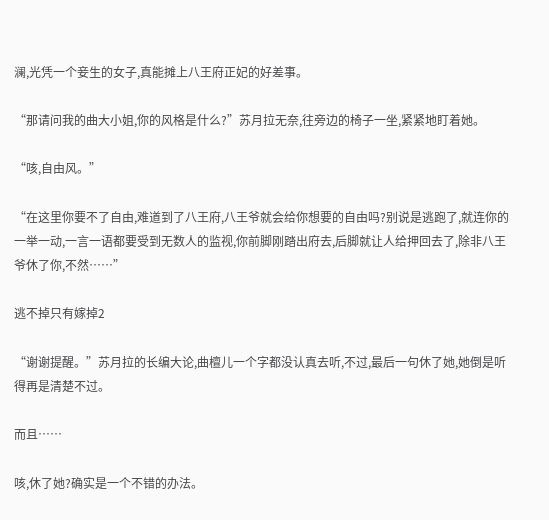澜,光凭一个妾生的女子,真能摊上八王府正妃的好差事。

“那请问我的曲大小姐,你的风格是什么?”苏月拉无奈,往旁边的椅子一坐,紧紧地盯着她。

“咳,自由风。”

“在这里你要不了自由,难道到了八王府,八王爷就会给你想要的自由吗?别说是逃跑了,就连你的一举一动,一言一语都要受到无数人的监视,你前脚刚踏出府去,后脚就让人给押回去了,除非八王爷休了你,不然……”

逃不掉只有嫁掉2

“谢谢提醒。”苏月拉的长编大论,曲檀儿一个字都没认真去听,不过,最后一句休了她,她倒是听得再是清楚不过。

而且……

咳,休了她?确实是一个不错的办法。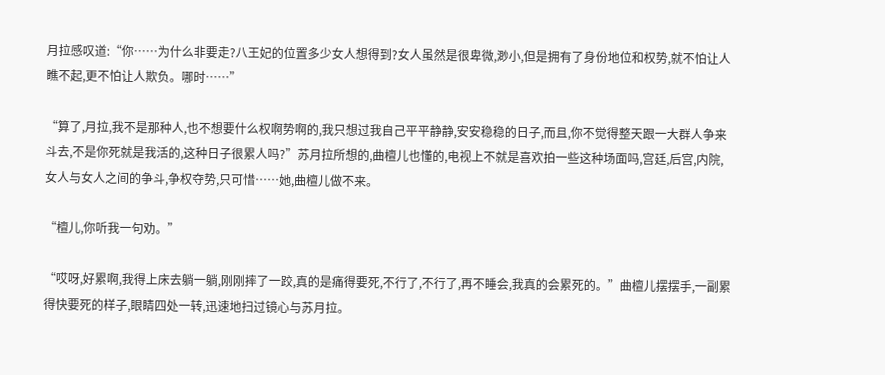月拉感叹道:“你……为什么非要走?八王妃的位置多少女人想得到?女人虽然是很卑微,渺小,但是拥有了身份地位和权势,就不怕让人瞧不起,更不怕让人欺负。哪时……”

“算了,月拉,我不是那种人,也不想要什么权啊势啊的,我只想过我自己平平静静,安安稳稳的日子,而且,你不觉得整天跟一大群人争来斗去,不是你死就是我活的,这种日子很累人吗?”苏月拉所想的,曲檀儿也懂的,电视上不就是喜欢拍一些这种场面吗,宫廷,后宫,内院,女人与女人之间的争斗,争权夺势,只可惜……她,曲檀儿做不来。

“檀儿,你听我一句劝。”

“哎呀,好累啊,我得上床去躺一躺,刚刚摔了一跤,真的是痛得要死,不行了,不行了,再不睡会,我真的会累死的。”曲檀儿摆摆手,一副累得快要死的样子,眼睛四处一转,迅速地扫过镜心与苏月拉。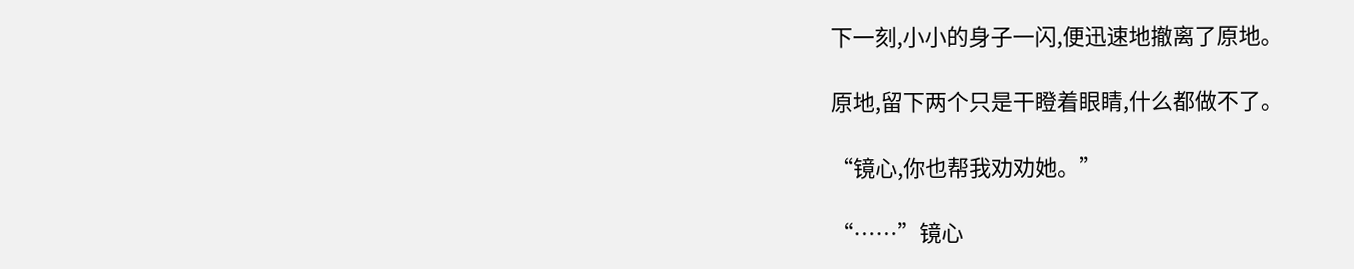下一刻,小小的身子一闪,便迅速地撤离了原地。

原地,留下两个只是干瞪着眼睛,什么都做不了。

“镜心,你也帮我劝劝她。”

“……”镜心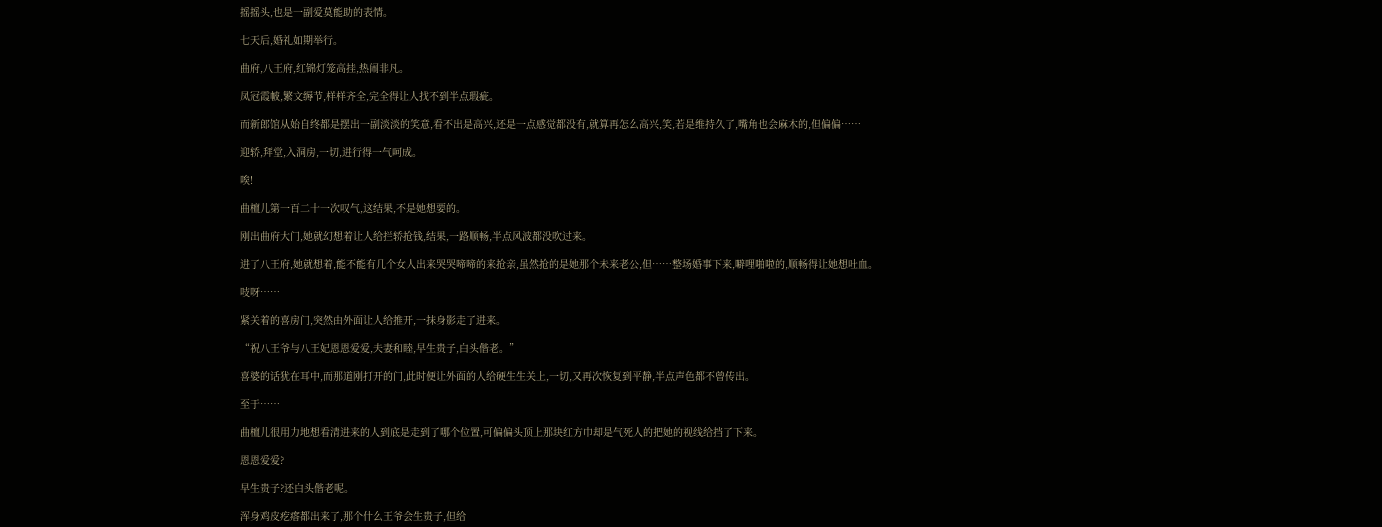摇摇头,也是一副爱莫能助的表情。

七天后,婚礼如期举行。

曲府,八王府,红锦灯笼高挂,热闹非凡。

凤冠霞帔,繁文缛节,样样齐全,完全得让人找不到半点瑕疵。

而新郎馆从始自终都是摆出一副淡淡的笑意,看不出是高兴,还是一点感觉都没有,就算再怎么高兴,笑,若是维持久了,嘴角也会麻木的,但偏偏……

迎轿,拜堂,入洞房,一切,进行得一气呵成。

唉!

曲檀儿第一百二十一次叹气,这结果,不是她想要的。

刚出曲府大门,她就幻想着让人给拦轿抢钱,结果,一路顺畅,半点风波都没吹过来。

进了八王府,她就想着,能不能有几个女人出来哭哭啼啼的来抢亲,虽然抢的是她那个未来老公,但……整场婚事下来,噼哩啪啦的,顺畅得让她想吐血。

吱呀……

紧关着的喜房门,突然由外面让人给推开,一抹身影走了进来。

“祝八王爷与八王妃恩恩爱爱,夫妻和睦,早生贵子,白头偕老。”

喜婆的话犹在耳中,而那道刚打开的门,此时便让外面的人给硬生生关上,一切,又再次恢复到平静,半点声色都不曾传出。

至于……

曲檀儿很用力地想看清进来的人到底是走到了哪个位置,可偏偏头顶上那块红方巾却是气死人的把她的视线给挡了下来。

恩恩爱爱?

早生贵子?还白头偕老呢。

浑身鸡皮疙瘩都出来了,那个什么王爷会生贵子,但给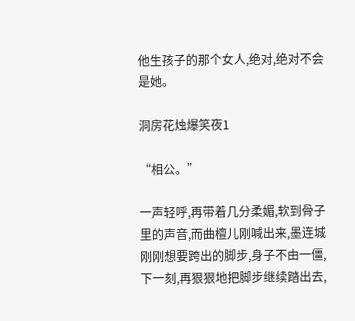他生孩子的那个女人,绝对,绝对不会是她。

洞房花烛爆笑夜1

“相公。”

一声轻呼,再带着几分柔媚,软到骨子里的声音,而曲檀儿刚喊出来,墨连城刚刚想要跨出的脚步,身子不由一僵,下一刻,再狠狠地把脚步继续踏出去,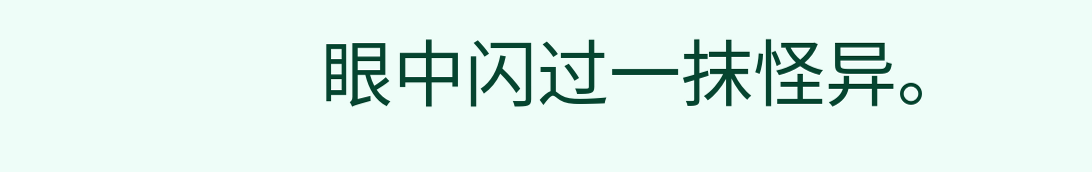眼中闪过一抹怪异。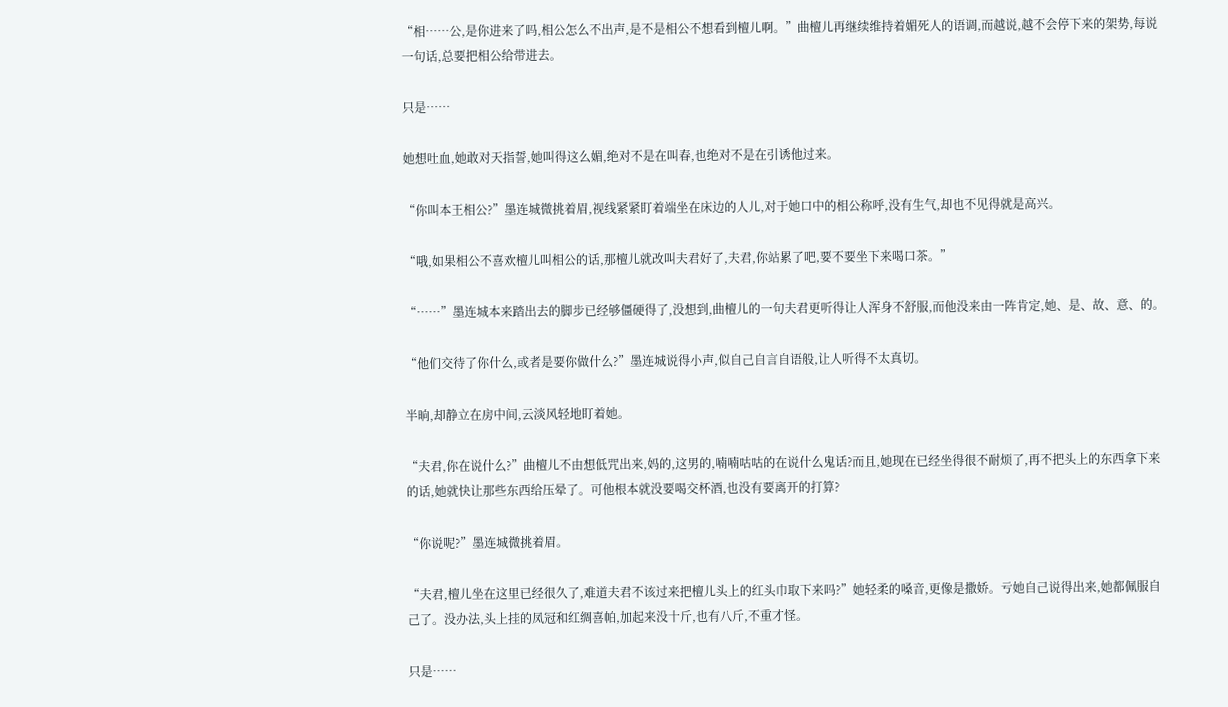“相……公,是你进来了吗,相公怎么不出声,是不是相公不想看到檀儿啊。”曲檀儿再继续维持着媚死人的语调,而越说,越不会停下来的架势,每说一句话,总要把相公给带进去。

只是……

她想吐血,她敢对天指誓,她叫得这么媚,绝对不是在叫春,也绝对不是在引诱他过来。

“你叫本王相公?”墨连城微挑着眉,视线紧紧盯着端坐在床边的人儿,对于她口中的相公称呼,没有生气,却也不见得就是高兴。

“哦,如果相公不喜欢檀儿叫相公的话,那檀儿就改叫夫君好了,夫君,你站累了吧,要不要坐下来喝口茶。”

“……”墨连城本来踏出去的脚步已经够僵硬得了,没想到,曲檀儿的一句夫君更听得让人浑身不舒服,而他没来由一阵肯定,她、是、故、意、的。

“他们交待了你什么,或者是要你做什么?”墨连城说得小声,似自己自言自语般,让人听得不太真切。

半晌,却静立在房中间,云淡风轻地盯着她。

“夫君,你在说什么?”曲檀儿不由想低咒出来,妈的,这男的,喃喃咕咕的在说什么鬼话?而且,她现在已经坐得很不耐烦了,再不把头上的东西拿下来的话,她就快让那些东西给压晕了。可他根本就没要喝交杯酒,也没有要离开的打算?

“你说呢?”墨连城微挑着眉。

“夫君,檀儿坐在这里已经很久了,难道夫君不该过来把檀儿头上的红头巾取下来吗?”她轻柔的嗓音,更像是撒娇。亏她自己说得出来,她都佩服自己了。没办法,头上挂的凤冠和红绸喜帕,加起来没十斤,也有八斤,不重才怪。

只是……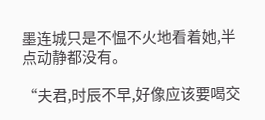墨连城只是不愠不火地看着她,半点动静都没有。

“夫君,时辰不早,好像应该要喝交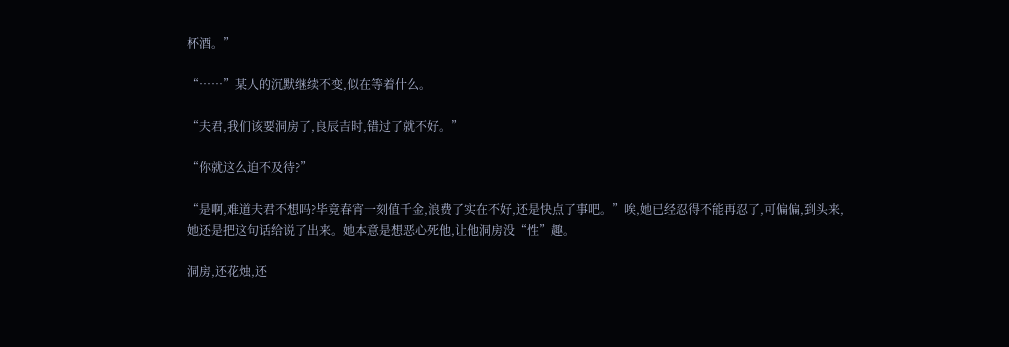杯酒。”

“……”某人的沉默继续不变,似在等着什么。

“夫君,我们该要洞房了,良辰吉时,错过了就不好。”

“你就这么迫不及待?”

“是啊,难道夫君不想吗?毕竟春宵一刻值千金,浪费了实在不好,还是快点了事吧。”唉,她已经忍得不能再忍了,可偏偏,到头来,她还是把这句话给说了出来。她本意是想恶心死他,让他洞房没“性”趣。

洞房,还花烛,还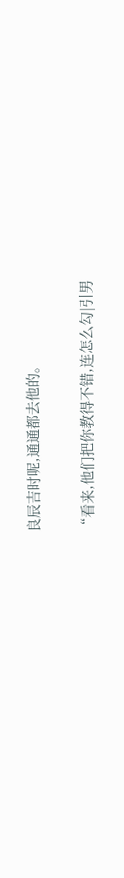良辰吉时呢,通通都去他的。

“看来,他们把你教得不错,连怎么勾|引男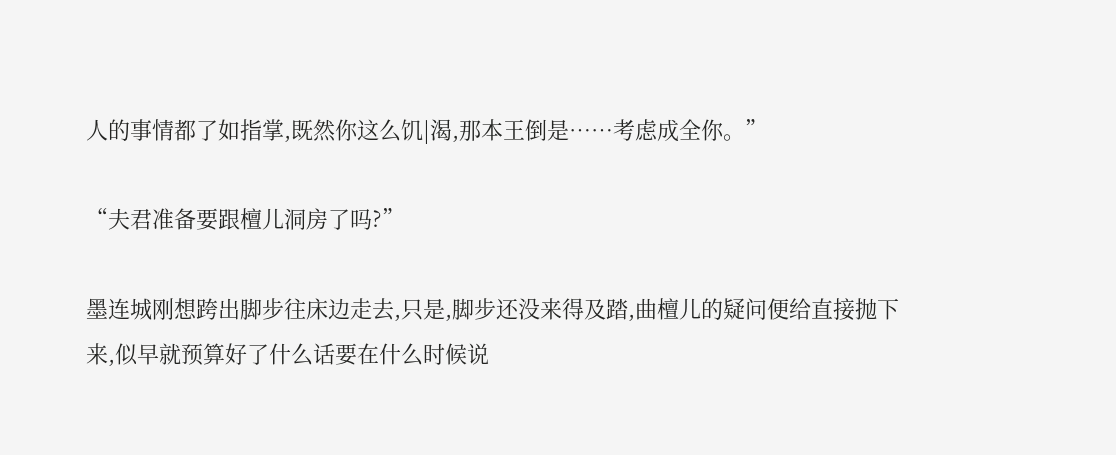人的事情都了如指掌,既然你这么饥|渴,那本王倒是……考虑成全你。”

“夫君准备要跟檀儿洞房了吗?”

墨连城刚想跨出脚步往床边走去,只是,脚步还没来得及踏,曲檀儿的疑问便给直接抛下来,似早就预算好了什么话要在什么时候说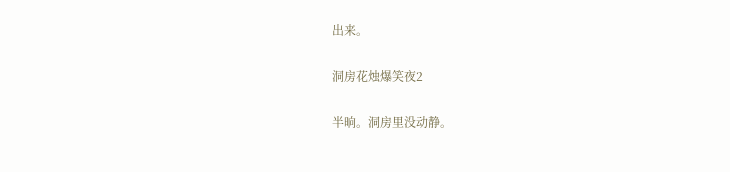出来。

洞房花烛爆笑夜2

半晌。洞房里没动静。